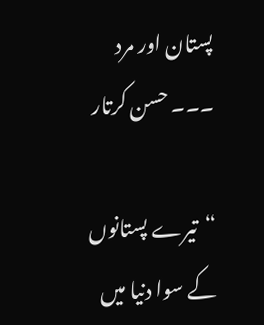پستان اور مرد ۔۔۔ حسن کرتار

“تیرے پستانوں کے سوا دنیا میں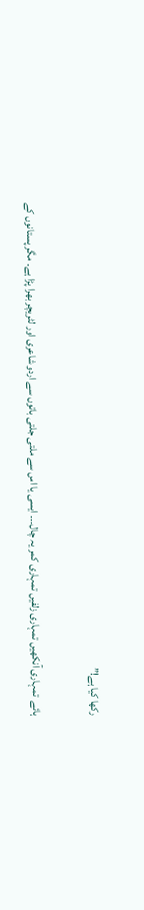رکھا کیا ہے!”

ہائے  تمہاری آنکھیں تمہاری زلفیں تمہاری کمر یہ چال۔۔۔ ایسی یا اس سے ملتی جلتی باتوں سے اردو شاعری اور لٹریچر بھرا پڑا ہے۔ مگر پستانوں کے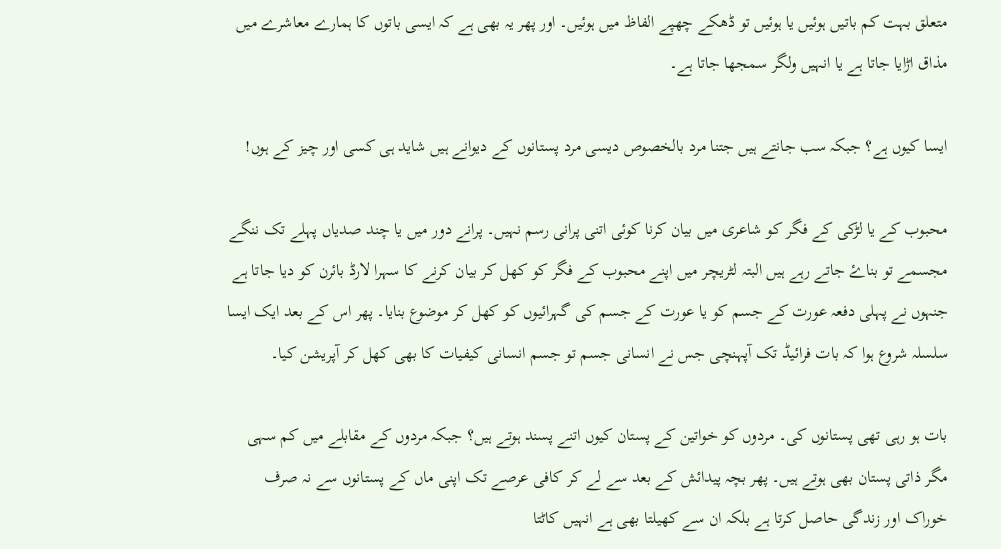متعلق بہت کم باتیں ہوئیں یا ہوئیں تو ڈھکے چھپے الفاظ میں ہوئیں۔ اور پھر یہ بھی ہے کہ ایسی باتوں کا ہمارے معاشرے میں مذاق اڑایا جاتا ہے یا انہیں ولگر سمجھا جاتا ہے۔

ایسا کیوں ہے؟ جبکہ سب جانتے ہیں جتنا مرد بالخصوص دیسی مرد پستانوں کے دیوانے ہیں شاید ہی کسی اور چیز کے ہوں!

محبوب کے یا لڑکی کے فگر کو شاعری میں بیان کرنا کوئی اتنی پرانی رسم نہیں۔ پرانے دور میں یا چند صدیاں پہلے تک ننگے مجسمے تو بناۓ جاتے رہے ہیں البتہ لٹریچر میں اپنے محبوب کے فگر کو کھل کر بیان کرنے کا سہرا لارڈ بائرن کو دیا جاتا ہے جنہوں نے پہلی دفعہ عورت کے جسم کو یا عورت کے جسم کی گہرائیوں کو کھل کر موضوع بنایا۔ پھر اس کے بعد ایک ایسا سلسلہ شروع ہوا کہ بات فرائیڈ تک آپہنچی جس نے انسانی جسم تو جسم انسانی کیفیات کا بھی کھل کر آپریشن کیا۔

بات ہو رہی تھی پستانوں کی۔ مردوں کو خواتین کے پستان کیوں اتنے پسند ہوتے ہیں؟ جبکہ مردوں کے مقابلے میں کم سہی مگر ذاتی پستان بھی ہوتے ہیں۔ پھر بچہ پیدائش کے بعد سے لے کر کافی عرصے تک اپنی ماں کے پستانوں سے نہ صرف خوراک اور زندگی حاصل کرتا ہے بلکہ ان سے کھیلتا بھی ہے انہیں کاٹتا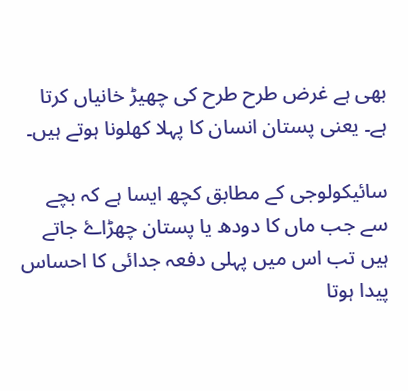بھی ہے غرض طرح طرح کی چھیڑ خانیاں کرتا ہے۔ یعنی پستان انسان کا پہلا کھلونا ہوتے ہیں۔

سائیکولوجی کے مطابق کچھ ایسا ہے کہ بچے سے جب ماں کا دودھ یا پستان چھڑاۓ جاتے ہیں تب اس میں پہلی دفعہ جدائی کا احساس پیدا ہوتا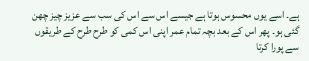ہے۔ اسے یوں محسوس ہوتا ہے جیسے اس سے اس کی سب سے عزیز چیز چھن گئی ہو۔ پھر اس کے بعد بچہ تمام عمر اپنی اس کمی کو طرح طرح کے طریقوں سے پورا کرتا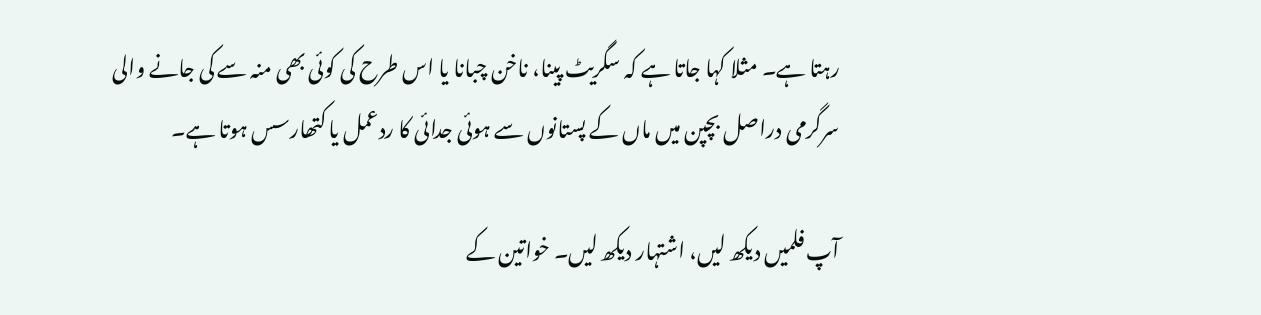رہتا ہے۔ مثلا کہا جاتا ہے کہ سگریٹ پینا، ناخن چبانا یا اس طرح کی کوئی بھی منہ سے کی جانے والی سرگرمی دراصل بچپن میں ماں کے پستانوں سے ہوئی جدائی کا ردعمل یا کتھارسس ہوتا ہے۔

آپ فلمیں دیکھ لیں، اشتہار دیکھ لیں۔ خواتین کے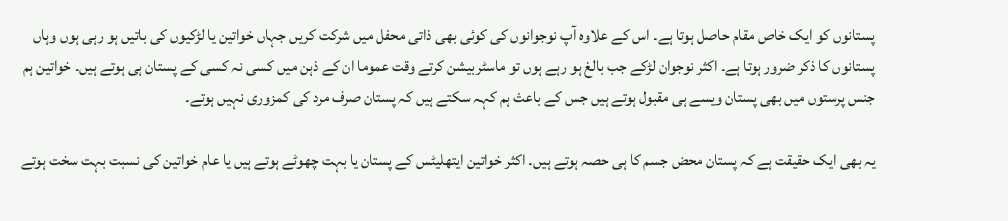پستانوں کو ایک خاص مقام حاصل ہوتا ہے۔ اس کے علاوہ آپ نوجوانوں کی کوئی بھی ذاتی محفل میں شرکت کریں جہاں خواتین یا لڑکیوں کی باتیں ہو رہی ہوں وہاں پستانوں کا ذکر ضرور ہوتا ہے۔ اکثر نوجوان لڑکے جب بالغ ہو رہے ہوں تو ماسٹربیشن کرتے وقت عموما ان کے ذہن میں کسی نہ کسی کے پستان ہی ہوتے ہیں۔ خواتین ہم جنس پرستوں میں بھی پستان ویسے ہی مقبول ہوتے ہیں جس کے باعث ہم کہہ سکتے ہیں کہ پستان صرف مرد کی کمزوری نہیں ہوتے۔

یہ بھی ایک حقیقت ہے کہ پستان محض جسم کا ہی حصہ ہوتے ہیں۔ اکثر خواتین ایتھلیٹس کے پستان یا بہت چھوٹے ہوتے ہیں یا عام خواتین کی نسبت بہت سخت ہوتے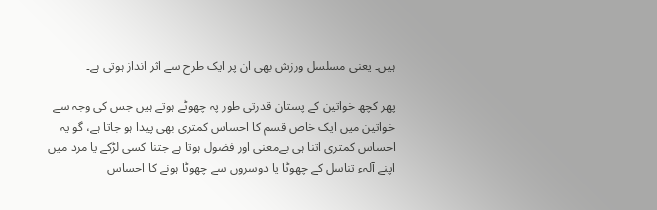ہیں۔ یعنی مسلسل ورزش بھی ان پر ایک طرح سے اثر انداز ہوتی ہے۔

پھر کچھ خواتین کے پستان قدرتی طور پہ چھوٹے ہوتے ہیں جس کی وجہ سے خواتین میں ایک خاص قسم کا احساس کمتری بھی پیدا ہو جاتا ہے، گو یہ احساس کمتری اتنا ہی بےمعنی اور فضول ہوتا ہے جتنا کسی لڑکے یا مرد میں اپنے آلہء تناسل کے چھوٹا یا دوسروں سے چھوٹا ہونے کا احساس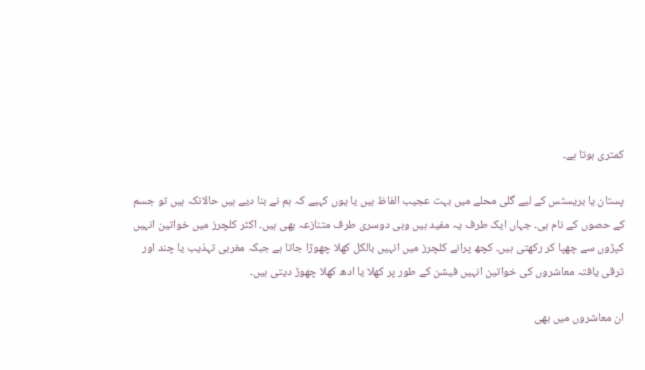کمتری ہوتا ہے۔

پستان یا بریسٹس کے لیے گلی محلے میں بہت عجیب الفاظ ہیں یا یوں کہیے کہ ہم نے بنا دیے ہیں حالانکہ ہیں تو جسم کے حصوں کے نام ہی۔ جہاں ایک طرف یہ مفید ہیں وہی دوسری طرف متنازعہ بھی ہیں۔ اکثر کلچرز میں خواتین انہیں کپڑوں سے چھپا کر رکھتی ہیں۔ کچھ پرانے کلچرز میں انہیں بالکل کھلا چھوڑا جاتا ہے جبکہ مغربی تہذیب یا چند اور ترقی یافتہ معاشروں کی خواتین انہیں فیشن کے طور پر کھلا یا ادھ کھلا چھوڑ دیتی ہیں۔

ان معاشروں میں بھی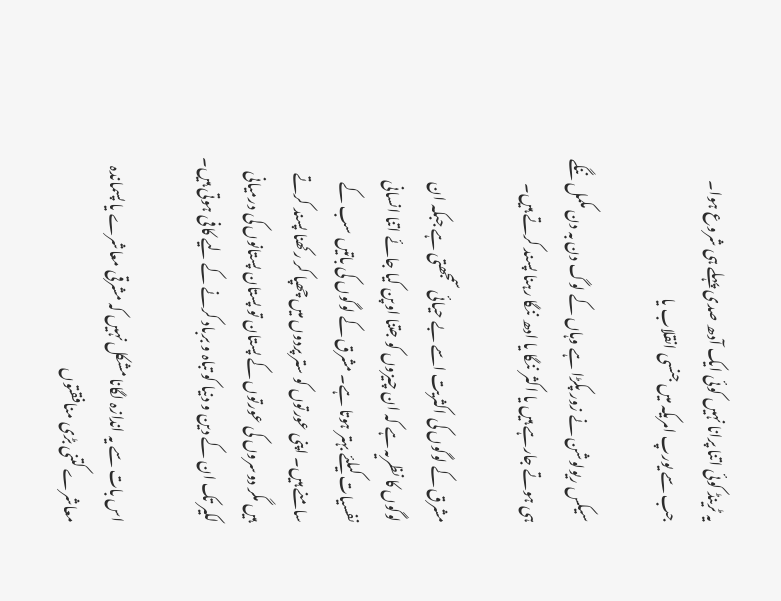یہ ٹرینڈ کوئی اتنا پرانا نہیں کوئی ایک آدھ صدی پہلے ہی شروع ہوا۔ جب سے یورپ امریکہ میں جنسی انقلاب یا

سیکس ریولوشن نے زور پکڑا ہے وہاں کے لوگ دن بہ دن مکمل ننگے ہی ہوتے جارہے ہیں یا اکثر ننگا یا ادھ ننگا رہنا پسند کرتے ہیں۔

مشرق کے لوگوں کی اکثریت اسے بے حیائی سمجھتی ہے جبکہ ان لوگوں کا نظریہ ہے کہ ان چیزوں کو جتنا اوپن کیا جائے اتنا انسانی نفسیات کیلئے بہتر ہوتا ہے۔ مشرق کے لوگوں کی باتیں سب کے سامنے ہیں۔ اپنی عورتوں کو ستر پردوں میں چھپا کر رکھنا پسند کرتے ہیں مگر دوسروں کی عورتوں کے پستان تو پستان پستانوں کی درمیانی لکیر تک ان کے دین و دنیا کو تباہ و برباد کرنے کے لیے کافی ہوتی ہیں۔

اس بات سے یہ اندازہ لگانا مشکل نہیں کہ مشرقی معاشرے یا پسماندہ معاشرے کتنی بڑی منافقتوں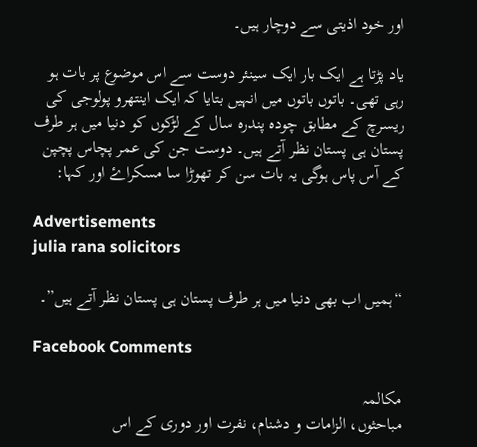اور خود اذیتی سے دوچار ہیں۔

یاد پڑتا ہے ایک بار ایک سینئر دوست سے اس موضوع پر بات ہو رہی تھی۔ باتوں باتوں میں انہیں بتایا کہ ایک اینتھرو پولوجی کی ریسرچ کے مطابق چودہ پندرہ سال کے لڑکوں کو دنیا میں ہر طرف پستان ہی پستان نظر آتے ہیں۔ دوست جن کی عمر پچاس پچپن کے آس پاس ہوگی یہ بات سن کر تھوڑا سا مسکراۓ اور کہا:

Advertisements
julia rana solicitors

“ہمیں اب بھی دنیا میں ہر طرف پستان ہی پستان نظر آتے ہیں”۔

Facebook Comments

مکالمہ
مباحثوں، الزامات و دشنام، نفرت اور دوری کے اس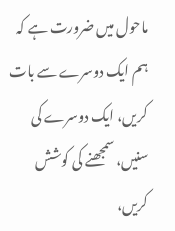ماحول میں ضرورت ہے کہ ہم ایک دوسرے سے بات کریں، ایک دوسرے کی سنیں، سمجھنے کی کوشش کریں،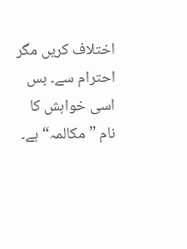اختلاف کریں مگر احترام سے۔ بس اسی خواہش کا نام ”مکالمہ“ ہے۔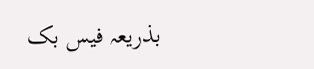بذریعہ فیس بک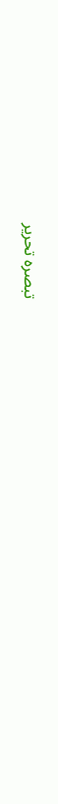تبصرہ تحریر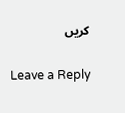کریں

Leave a Reply